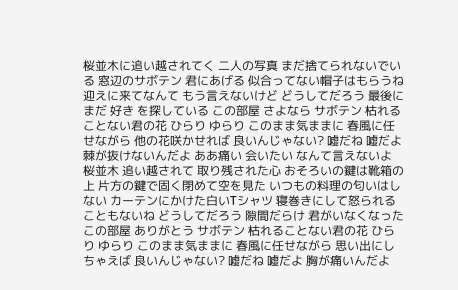桜並木に追い越されてく 二人の写真 まだ捨てられないでいる 窓辺のサボテン 君にあげる 似合ってない帽子はもらうね 迎えに来てなんて もう言えないけど どうしてだろう 最後にまだ 好き を探している この部屋 さよなら サボテン 枯れることない君の花 ひらり ゆらり このまま気ままに 春風に任せながら 他の花咲かせれば 良いんじゃない? 嘘だね 嘘だよ 棘が抜けないんだよ ああ痛い 会いたい なんて言えないよ 桜並木 追い越されて 取り残された心 おそろいの鍵は靴箱の上 片方の鍵で固く閉めて空を見た いつもの料理の匂いはしない カーテンにかけた白いTシャツ 寝巻きにして怒られることもないね どうしてだろう 隙間だらけ 君がいなくなった この部屋 ありがとう サボテン 枯れることない君の花 ひらり ゆらり このまま気ままに 春風に任せながら 思い出にしちゃえば 良いんじゃない? 嘘だね 嘘だよ 胸が痛いんだよ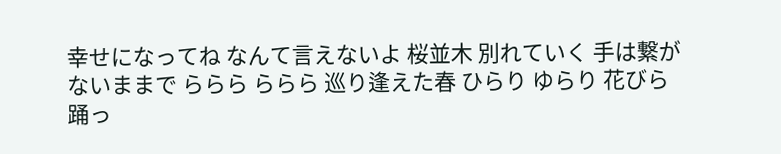幸せになってね なんて言えないよ 桜並木 別れていく 手は繋がないままで ららら ららら 巡り逢えた春 ひらり ゆらり 花びら踊っ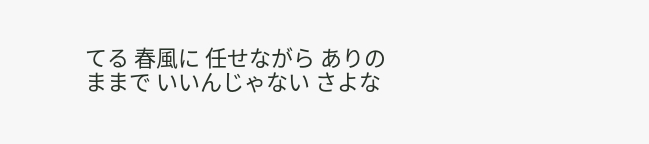てる 春風に 任せながら ありのままで いいんじゃない さよな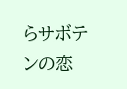らサボテンの恋